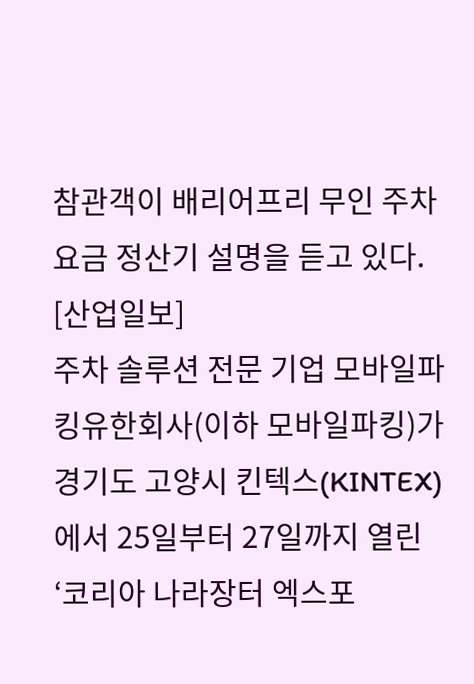참관객이 배리어프리 무인 주차 요금 정산기 설명을 듣고 있다.
[산업일보]
주차 솔루션 전문 기업 모바일파킹유한회사(이하 모바일파킹)가 경기도 고양시 킨텍스(KINTEX)에서 25일부터 27일까지 열린 ‘코리아 나라장터 엑스포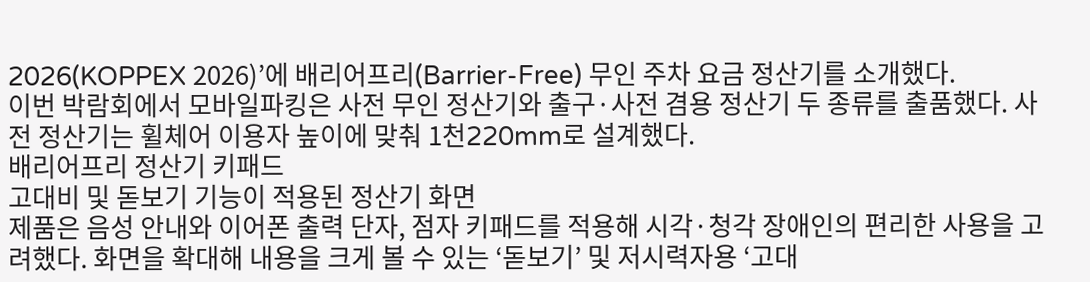2026(KOPPEX 2026)’에 배리어프리(Barrier-Free) 무인 주차 요금 정산기를 소개했다.
이번 박람회에서 모바일파킹은 사전 무인 정산기와 출구·사전 겸용 정산기 두 종류를 출품했다. 사전 정산기는 휠체어 이용자 높이에 맞춰 1천220mm로 설계했다.
배리어프리 정산기 키패드
고대비 및 돋보기 기능이 적용된 정산기 화면
제품은 음성 안내와 이어폰 출력 단자, 점자 키패드를 적용해 시각·청각 장애인의 편리한 사용을 고려했다. 화면을 확대해 내용을 크게 볼 수 있는 ‘돋보기’ 및 저시력자용 ‘고대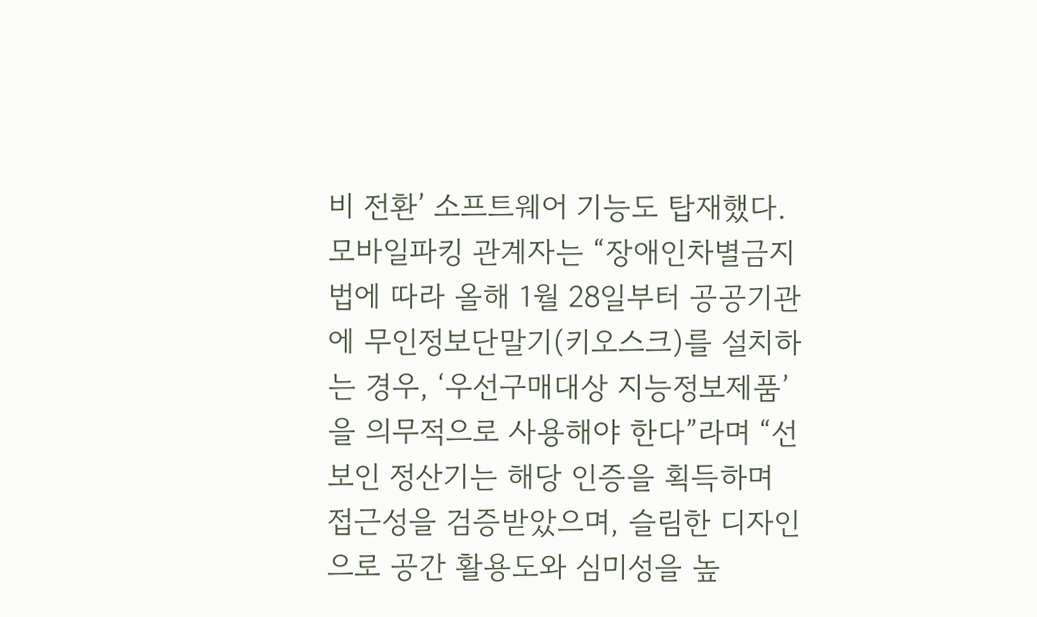비 전환’ 소프트웨어 기능도 탑재했다.
모바일파킹 관계자는 “장애인차별금지법에 따라 올해 1월 28일부터 공공기관에 무인정보단말기(키오스크)를 설치하는 경우, ‘우선구매대상 지능정보제품’을 의무적으로 사용해야 한다”라며 “선보인 정산기는 해당 인증을 획득하며 접근성을 검증받았으며, 슬림한 디자인으로 공간 활용도와 심미성을 높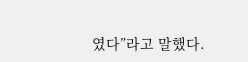였다”라고 말했다.